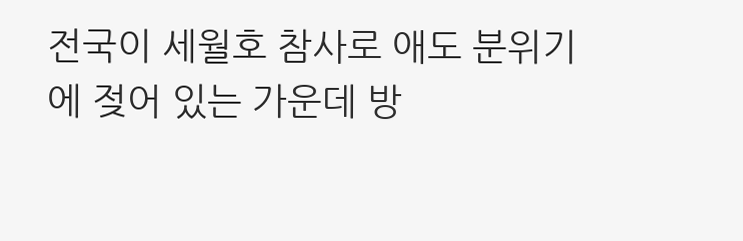전국이 세월호 참사로 애도 분위기에 젖어 있는 가운데 방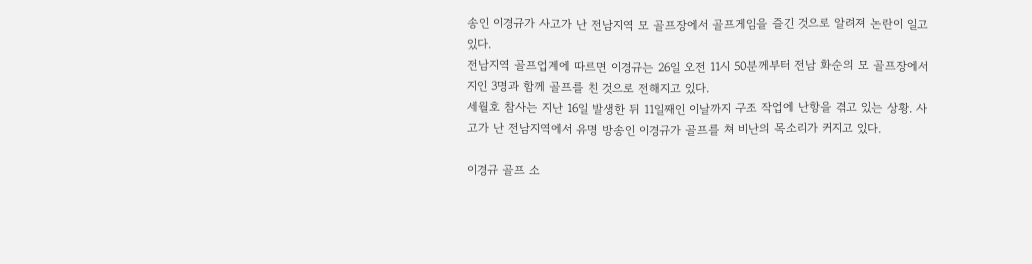송인 이경규가 사고가 난 전남지역 모 골프장에서 골프게임을 즐긴 것으로 알려져 논란이 일고 있다.
전남지역 골프업계에 따르면 이경규는 26일 오전 11시 50분께부터 전남 화순의 모 골프장에서 지인 3명과 함께 골프를 친 것으로 전해지고 있다.
세월호 참사는 지난 16일 발생한 뒤 11일째인 이날까지 구조 작업에 난항을 겪고 있는 상황. 사고가 난 전남지역에서 유명 방송인 이경규가 골프를 쳐 비난의 목소리가 커지고 있다.

이경규 골프 소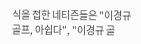식을 접한 네티즌들은 "이경규 골프, 아쉽다", "이경규 골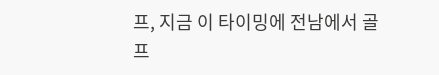프, 지금 이 타이밍에 전남에서 골프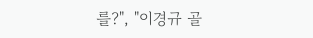를?", "이경규 골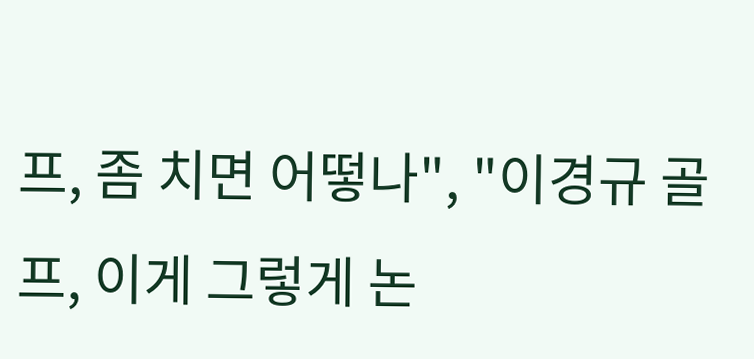프, 좀 치면 어떻나", "이경규 골프, 이게 그렇게 논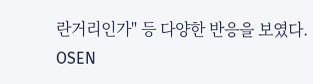란거리인가" 등 다양한 반응을 보였다.
OSEN